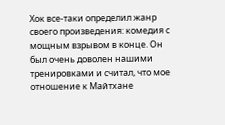Хок все-таки определил жанр своего произведения: комедия с мощным взрывом в конце. Он был очень доволен нашими тренировками и считал, что мое отношение к Майтхане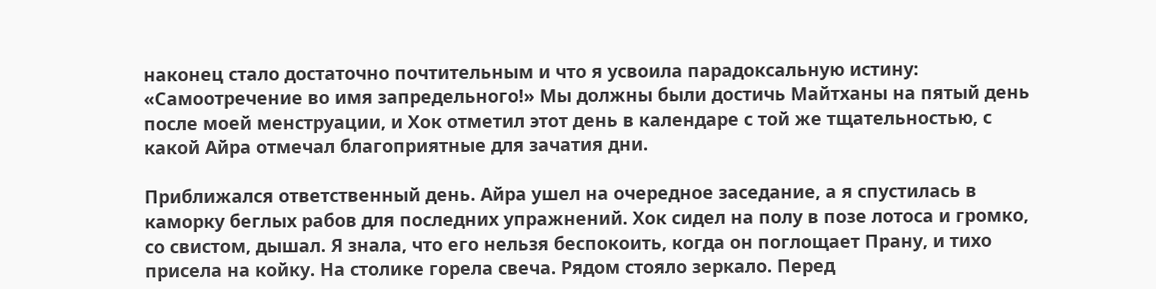наконец стало достаточно почтительным и что я усвоила парадоксальную истину: «Самоотречение во имя запредельного!» Мы должны были достичь Майтханы на пятый день после моей менструации, и Хок отметил этот день в календаре с той же тщательностью, с какой Айра отмечал благоприятные для зачатия дни.

Приближался ответственный день. Айра ушел на очередное заседание, а я спустилась в каморку беглых рабов для последних упражнений. Хок сидел на полу в позе лотоса и громко, со свистом, дышал. Я знала, что его нельзя беспокоить, когда он поглощает Прану, и тихо присела на койку. На столике горела свеча. Рядом стояло зеркало. Перед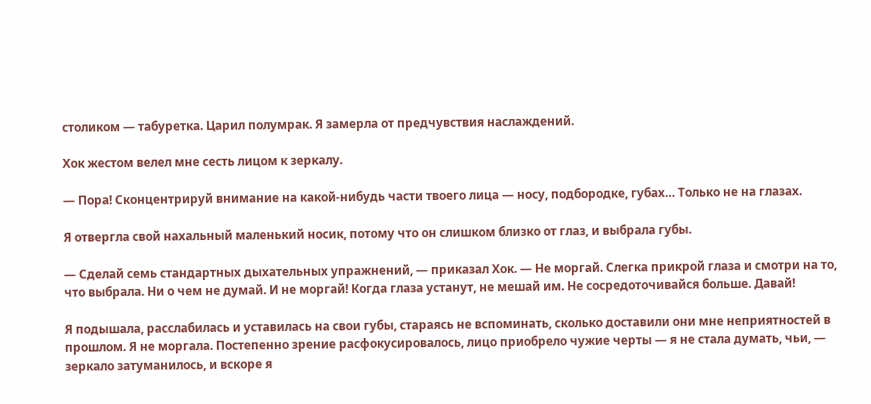столиком — табуретка. Царил полумрак. Я замерла от предчувствия наслаждений.

Хок жестом велел мне сесть лицом к зеркалу.

— Пора! Сконцентрируй внимание на какой-нибудь части твоего лица — носу, подбородке, губах… Только не на глазах.

Я отвергла свой нахальный маленький носик, потому что он слишком близко от глаз, и выбрала губы.

— Сделай семь стандартных дыхательных упражнений, — приказал Хок. — Не моргай. Слегка прикрой глаза и смотри на то, что выбрала. Ни о чем не думай. И не моргай! Когда глаза устанут, не мешай им. Не сосредоточивайся больше. Давай!

Я подышала, расслабилась и уставилась на свои губы, стараясь не вспоминать, сколько доставили они мне неприятностей в прошлом. Я не моргала. Постепенно зрение расфокусировалось, лицо приобрело чужие черты — я не стала думать, чьи, — зеркало затуманилось, и вскоре я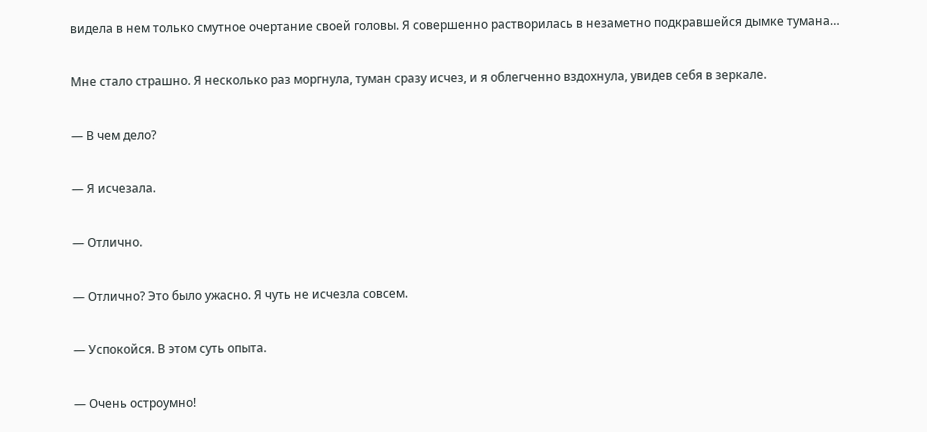видела в нем только смутное очертание своей головы. Я совершенно растворилась в незаметно подкравшейся дымке тумана…

Мне стало страшно. Я несколько раз моргнула, туман сразу исчез, и я облегченно вздохнула, увидев себя в зеркале.

— В чем дело?

— Я исчезала.

— Отлично.

— Отлично? Это было ужасно. Я чуть не исчезла совсем.

— Успокойся. В этом суть опыта.

— Очень остроумно!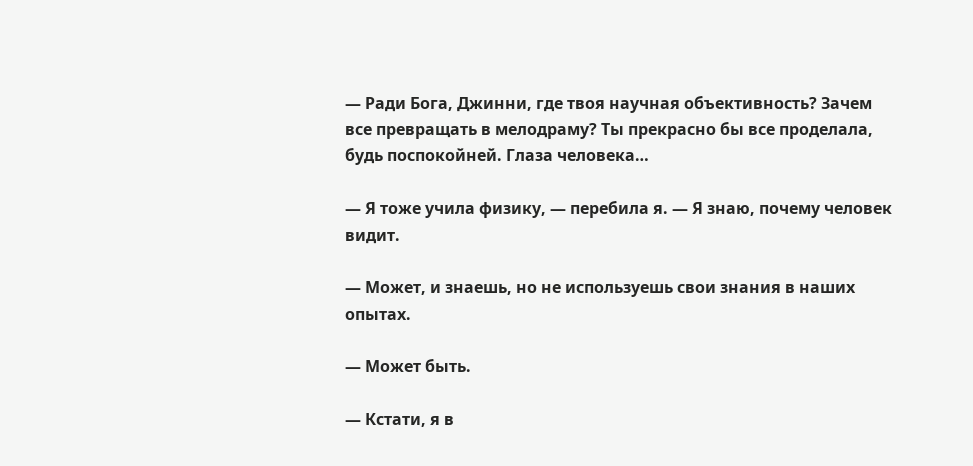— Ради Бога, Джинни, где твоя научная объективность? Зачем все превращать в мелодраму? Ты прекрасно бы все проделала, будь поспокойней. Глаза человека…

— Я тоже учила физику, — перебила я. — Я знаю, почему человек видит.

— Может, и знаешь, но не используешь свои знания в наших опытах.

— Может быть.

— Кстати, я в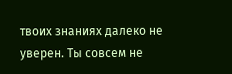твоих знаниях далеко не уверен. Ты совсем не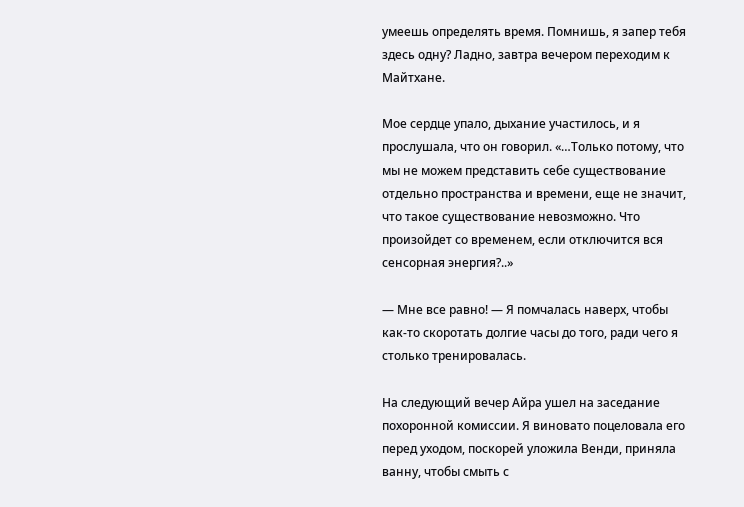умеешь определять время. Помнишь, я запер тебя здесь одну? Ладно, завтра вечером переходим к Майтхане.

Мое сердце упало, дыхание участилось, и я прослушала, что он говорил. «…Только потому, что мы не можем представить себе существование отдельно пространства и времени, еще не значит, что такое существование невозможно. Что произойдет со временем, если отключится вся сенсорная энергия?..»

— Мне все равно! — Я помчалась наверх, чтобы как-то скоротать долгие часы до того, ради чего я столько тренировалась.

На следующий вечер Айра ушел на заседание похоронной комиссии. Я виновато поцеловала его перед уходом, поскорей уложила Венди, приняла ванну, чтобы смыть с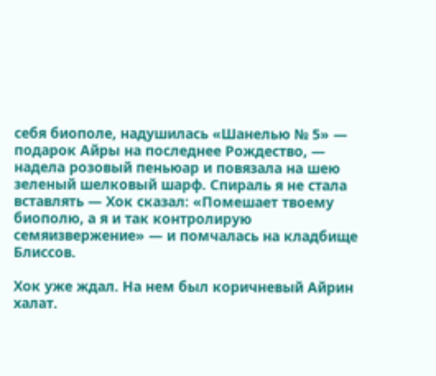себя биополе, надушилась «Шанелью № 5» — подарок Айры на последнее Рождество, — надела розовый пеньюар и повязала на шею зеленый шелковый шарф. Спираль я не стала вставлять — Хок сказал: «Помешает твоему биополю, а я и так контролирую семяизвержение» — и помчалась на кладбище Блиссов.

Хок уже ждал. На нем был коричневый Айрин халат.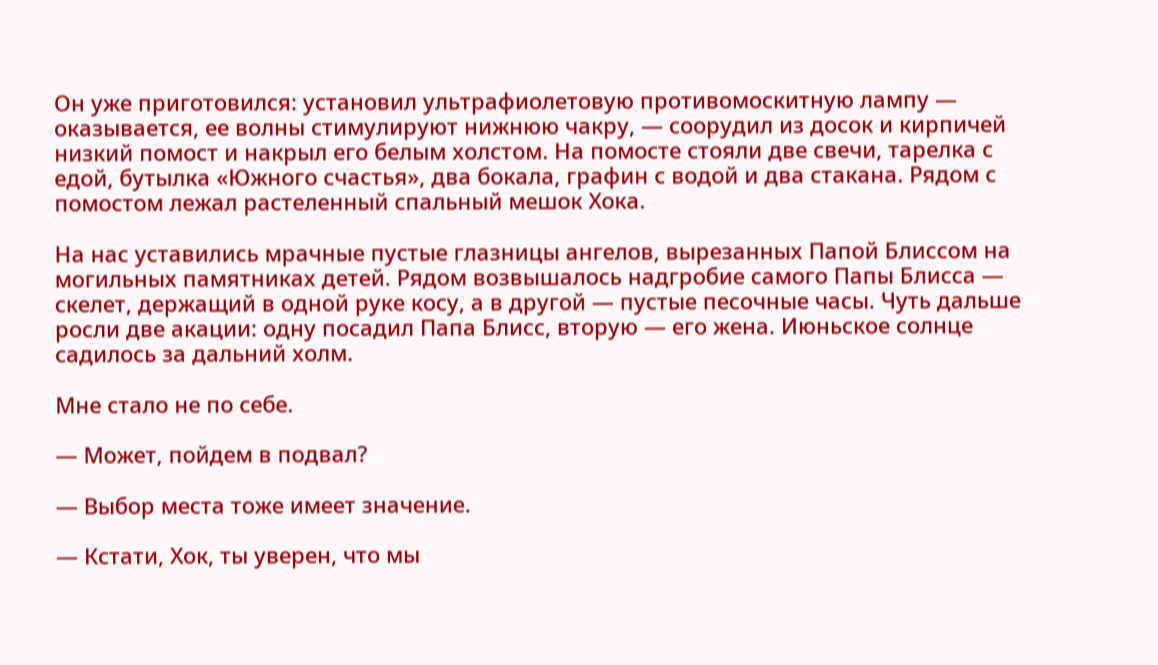Он уже приготовился: установил ультрафиолетовую противомоскитную лампу — оказывается, ее волны стимулируют нижнюю чакру, — соорудил из досок и кирпичей низкий помост и накрыл его белым холстом. На помосте стояли две свечи, тарелка с едой, бутылка «Южного счастья», два бокала, графин с водой и два стакана. Рядом с помостом лежал растеленный спальный мешок Хока.

На нас уставились мрачные пустые глазницы ангелов, вырезанных Папой Блиссом на могильных памятниках детей. Рядом возвышалось надгробие самого Папы Блисса — скелет, держащий в одной руке косу, а в другой — пустые песочные часы. Чуть дальше росли две акации: одну посадил Папа Блисс, вторую — его жена. Июньское солнце садилось за дальний холм.

Мне стало не по себе.

— Может, пойдем в подвал?

— Выбор места тоже имеет значение.

— Кстати, Хок, ты уверен, что мы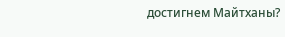достигнем Майтханы?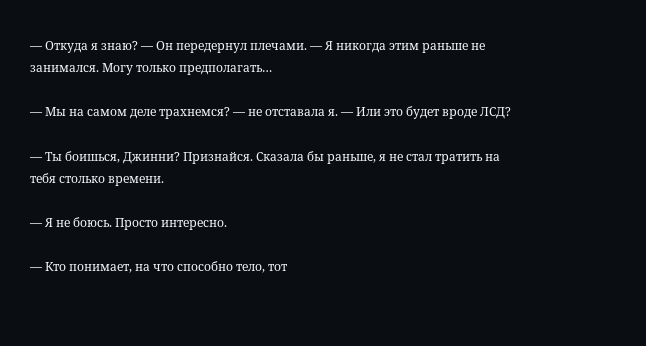— Откуда я знаю? — Он передернул плечами. — Я никогда этим раньше не занимался. Могу только предполагать…

— Мы на самом деле трахнемся? — не отставала я. — Или это будет вроде ЛСД?

— Ты боишься, Джинни? Признайся. Сказала бы раньше, я не стал тратить на тебя столько времени.

— Я не боюсь. Просто интересно.

— Кто понимает, на что способно тело, тот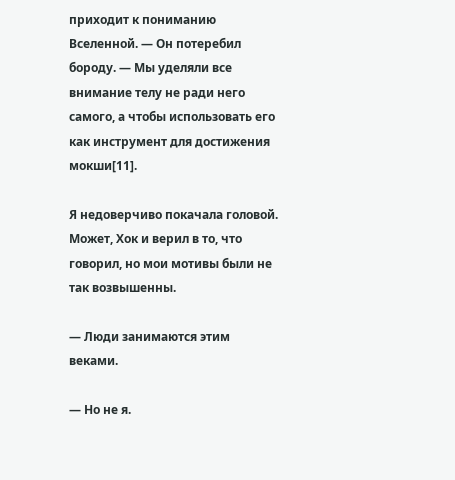приходит к пониманию Вселенной. — Он потеребил бороду. — Мы уделяли все внимание телу не ради него самого, а чтобы использовать его как инструмент для достижения мокши[11].

Я недоверчиво покачала головой. Может, Хок и верил в то, что говорил, но мои мотивы были не так возвышенны.

— Люди занимаются этим веками.

— Но не я.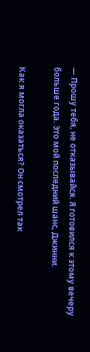— Прошу тебя, не отказывайся. Я готовился к этому вечеру больше года. Это мой последний шанс, Джинни.

Как я могла оказаться? Он смотрел так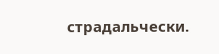страдальчески.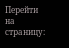Перейти на страницу: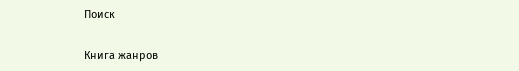Поиск

Книга жанров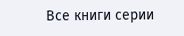Все книги серии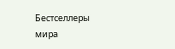Бестселлеры мира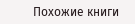Похожие книги